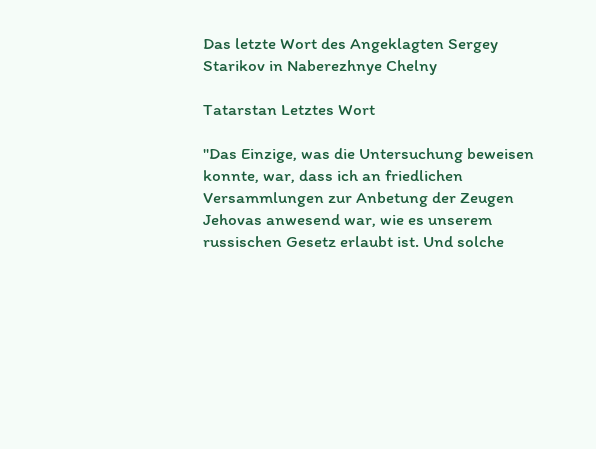Das letzte Wort des Angeklagten Sergey Starikov in Naberezhnye Chelny

Tatarstan Letztes Wort

"Das Einzige, was die Untersuchung beweisen konnte, war, dass ich an friedlichen Versammlungen zur Anbetung der Zeugen Jehovas anwesend war, wie es unserem russischen Gesetz erlaubt ist. Und solche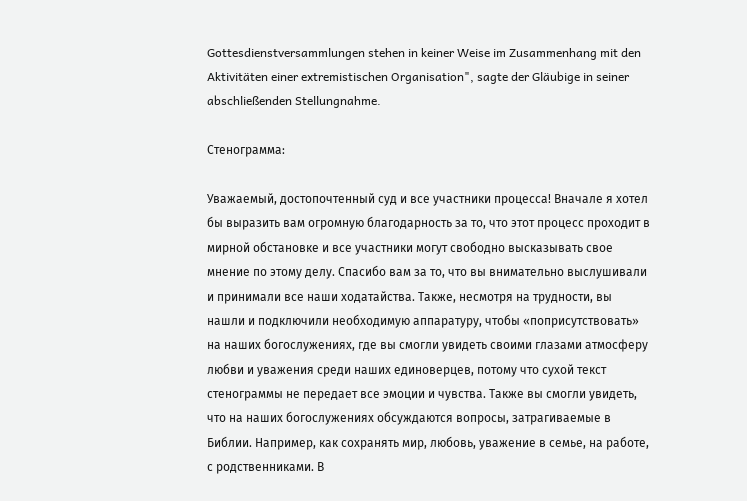Gottesdienstversammlungen stehen in keiner Weise im Zusammenhang mit den Aktivitäten einer extremistischen Organisation", sagte der Gläubige in seiner abschließenden Stellungnahme.

Стенограмма:

Уважаемый, достопочтенный суд и все участники процесса! Вначале я хотел бы выразить вам огромную благодарность за то, что этот процесс проходит в мирной обстановке и все участники могут свободно высказывать свое мнение по этому делу. Спасибо вам за то, что вы внимательно выслушивали и принимали все наши ходатайства. Также, несмотря на трудности, вы нашли и подключили необходимую аппаратуру, чтобы «поприсутствовать» на наших богослужениях, где вы смогли увидеть своими глазами атмосферу любви и уважения среди наших единоверцев, потому что сухой текст стенограммы не передает все эмоции и чувства. Также вы смогли увидеть, что на наших богослужениях обсуждаются вопросы, затрагиваемые в Библии. Например, как сохранять мир, любовь, уважение в семье, на работе, с родственниками. В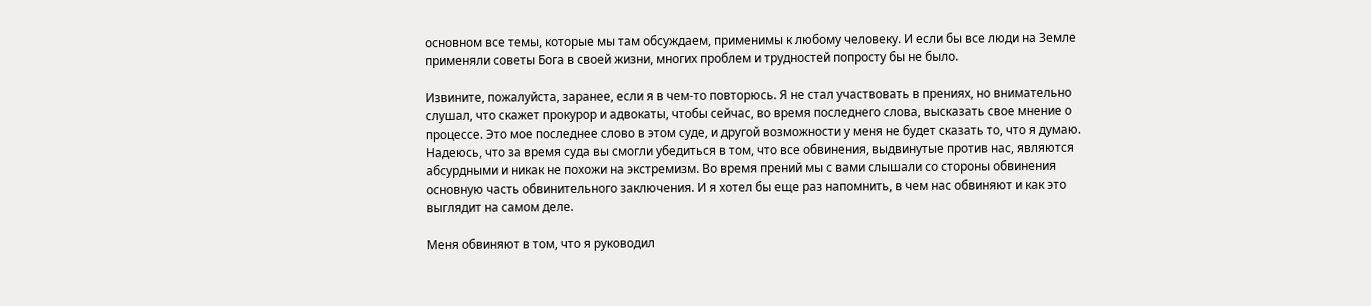основном все темы, которые мы там обсуждаем, применимы к любому человеку. И если бы все люди на Земле применяли советы Бога в своей жизни, многих проблем и трудностей попросту бы не было.

Извините, пожалуйста, заранее, если я в чем-то повторюсь. Я не стал участвовать в прениях, но внимательно слушал, что скажет прокурор и адвокаты, чтобы сейчас, во время последнего слова, высказать свое мнение о процессе. Это мое последнее слово в этом суде, и другой возможности у меня не будет сказать то, что я думаю. Надеюсь, что за время суда вы смогли убедиться в том, что все обвинения, выдвинутые против нас, являются абсурдными и никак не похожи на экстремизм. Во время прений мы с вами слышали со стороны обвинения основную часть обвинительного заключения. И я хотел бы еще раз напомнить, в чем нас обвиняют и как это выглядит на самом деле.

Меня обвиняют в том, что я руководил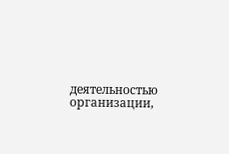деятельностью организации,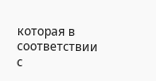которая в соответствии с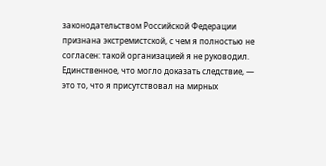законодательством Российской Федерации признана экстремистской, с чем я полностью не согласен: такой организацией я не руководил. Единственное, что могло доказать следствие, — это то, что я присутствовал на мирных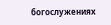богослужениях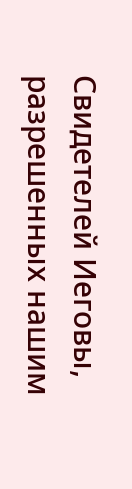Свидетелей Иеговы, разрешенных нашим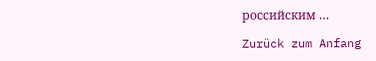российским …

Zurück zum Anfang